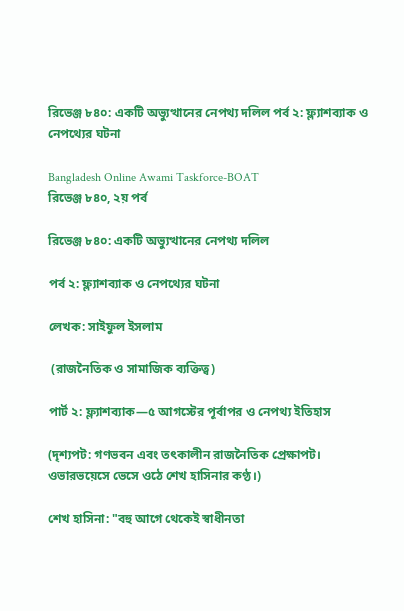রিভেঞ্জ ৮৪০: একটি অভ্যুত্থানের নেপথ্য দলিল পর্ব ২: ফ্ল্যাশব্যাক ও নেপথ্যের ঘটনা

Bangladesh Online Awami Taskforce-BOAT
রিভেঞ্জ ৮৪০, ২য় পর্ব

রিভেঞ্জ ৮৪০: একটি অভ্যুত্থানের নেপথ্য দলিল

পর্ব ২: ফ্ল্যাশব্যাক ও নেপথ্যের ঘটনা

লেখক: সাইফুল ইসলাম

 (রাজনৈতিক ও সামাজিক ব্যক্তিত্ব)

পার্ট ২: ফ্ল্যাশব্যাক—৫ আগস্টের পূর্বাপর ও নেপথ্য ইতিহাস

(দৃশ্যপট: গণভবন এবং তৎকালীন রাজনৈতিক প্রেক্ষাপট। ওভারভয়েসে ভেসে ওঠে শেখ হাসিনার কণ্ঠ।)

শেখ হাসিনা: "বহু আগে থেকেই স্বাধীনতা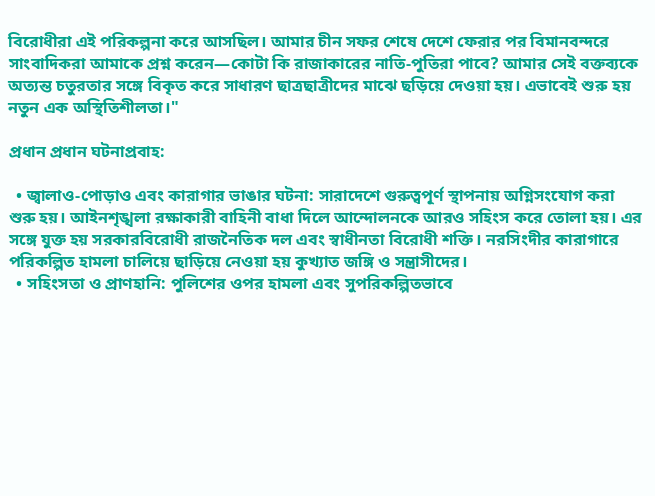বিরোধীরা এই পরিকল্পনা করে আসছিল। আমার চীন সফর শেষে দেশে ফেরার পর বিমানবন্দরে সাংবাদিকরা আমাকে প্রশ্ন করেন—কোটা কি রাজাকারের নাতি-পুতিরা পাবে? আমার সেই বক্তব্যকে অত্যন্ত চতুরতার সঙ্গে বিকৃত করে সাধারণ ছাত্রছাত্রীদের মাঝে ছড়িয়ে দেওয়া হয়। এভাবেই শুরু হয় নতুন এক অস্থিতিশীলতা।"

প্রধান প্রধান ঘটনাপ্রবাহ:

  • জ্বালাও-পোড়াও এবং কারাগার ভাঙার ঘটনা: সারাদেশে গুরুত্বপূর্ণ স্থাপনায় অগ্নিসংযোগ করা শুরু হয়। আইনশৃঙ্খলা রক্ষাকারী বাহিনী বাধা দিলে আন্দোলনকে আরও সহিংস করে তোলা হয়। এর সঙ্গে যুক্ত হয় সরকারবিরোধী রাজনৈতিক দল এবং স্বাধীনতা বিরোধী শক্তি। নরসিংদীর কারাগারে পরিকল্পিত হামলা চালিয়ে ছাড়িয়ে নেওয়া হয় কুখ্যাত জঙ্গি ও সন্ত্রাসীদের।
  • সহিংসতা ও প্রাণহানি: পুলিশের ওপর হামলা এবং সুপরিকল্পিতভাবে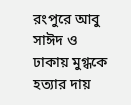রংপুরে আবু সাঈদ ও ঢাকায় মুগ্ধকে হত্যার দায়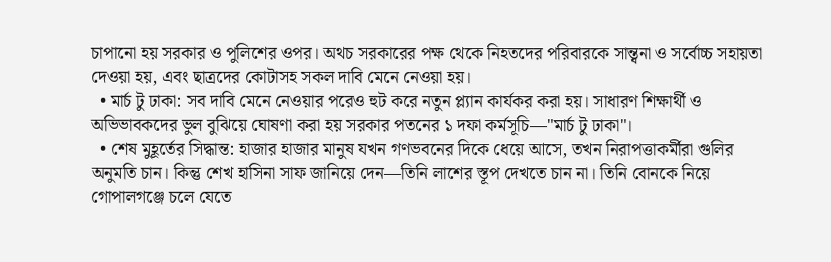চাপানো হয় সরকার ও পুলিশের ওপর। অথচ সরকারের পক্ষ থেকে নিহতদের পরিবারকে সান্ত্বনা ও সর্বোচ্চ সহায়তা দেওয়া হয়, এবং ছাত্রদের কোটাসহ সকল দাবি মেনে নেওয়া হয়।
  • মার্চ টু ঢাকা: সব দাবি মেনে নেওয়ার পরেও হুট করে নতুন প্ল্যান কার্যকর করা হয়। সাধারণ শিক্ষার্থী ও অভিভাবকদের ভুল বুঝিয়ে ঘোষণা করা হয় সরকার পতনের ১ দফা কর্মসূচি—"মার্চ টু ঢাকা"।
  • শেষ মুহূর্তের সিদ্ধান্ত: হাজার হাজার মানুষ যখন গণভবনের দিকে ধেয়ে আসে, তখন নিরাপত্তাকর্মীরা গুলির অনুমতি চান। কিন্তু শেখ হাসিনা সাফ জানিয়ে দেন—তিনি লাশের স্তূপ দেখতে চান না। তিনি বোনকে নিয়ে গোপালগঞ্জে চলে যেতে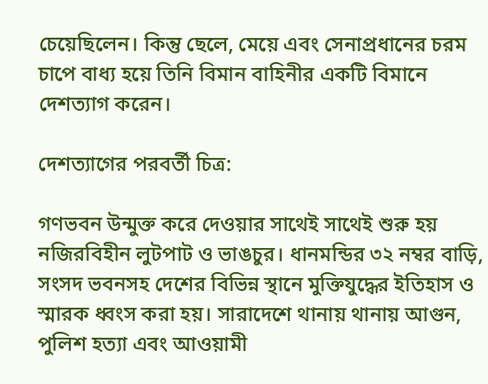চেয়েছিলেন। কিন্তু ছেলে, মেয়ে এবং সেনাপ্রধানের চরম চাপে বাধ্য হয়ে তিনি বিমান বাহিনীর একটি বিমানে দেশত্যাগ করেন।

দেশত্যাগের পরবর্তী চিত্র:

গণভবন উন্মুক্ত করে দেওয়ার সাথেই সাথেই শুরু হয় নজিরবিহীন লুটপাট ও ভাঙচুর। ধানমন্ডির ৩২ নম্বর বাড়ি, সংসদ ভবনসহ দেশের বিভিন্ন স্থানে মুক্তিযুদ্ধের ইতিহাস ও স্মারক ধ্বংস করা হয়। সারাদেশে থানায় থানায় আগুন, পুলিশ হত্যা এবং আওয়ামী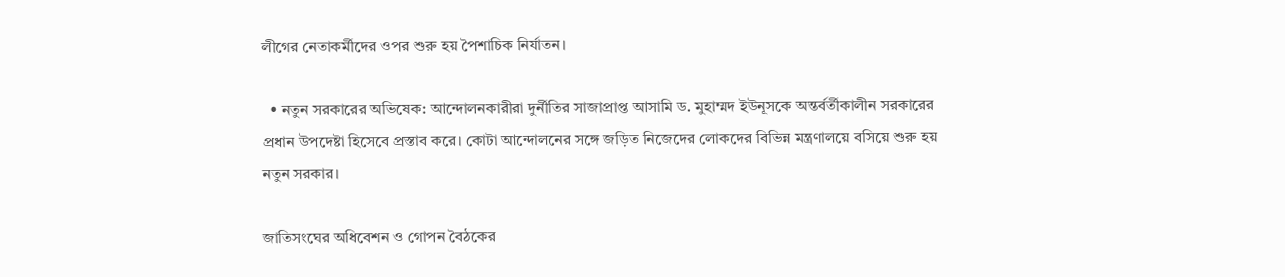লীগের নেতাকর্মীদের ওপর শুরু হয় পৈশাচিক নির্যাতন।

  • নতুন সরকারের অভিষেক: আন্দোলনকারীরা দুর্নীতির সাজাপ্রাপ্ত আসামি ড. মুহাম্মদ ইউনূসকে অন্তর্বর্তীকালীন সরকারের প্রধান উপদেষ্টা হিসেবে প্রস্তাব করে। কোটা আন্দোলনের সঙ্গে জড়িত নিজেদের লোকদের বিভিন্ন মন্ত্রণালয়ে বসিয়ে শুরু হয় নতুন সরকার।

জাতিসংঘের অধিবেশন ও গোপন বৈঠকের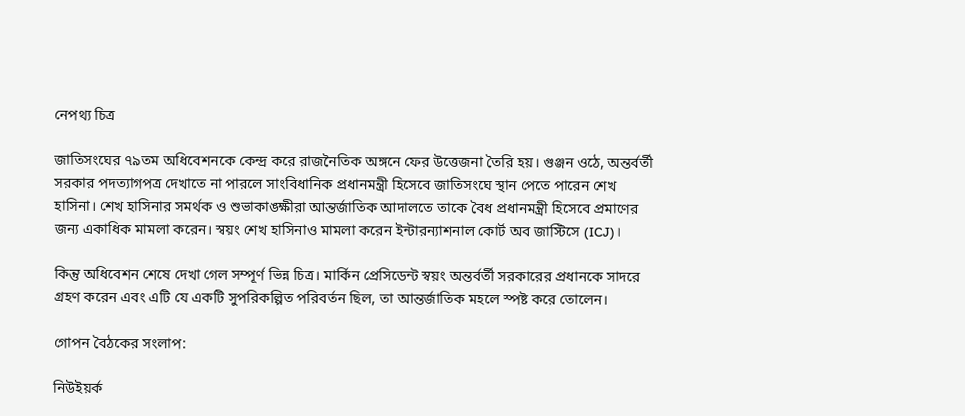নেপথ্য চিত্র

জাতিসংঘের ৭৯তম অধিবেশনকে কেন্দ্র করে রাজনৈতিক অঙ্গনে ফের উত্তেজনা তৈরি হয়। গুঞ্জন ওঠে, অন্তর্বর্তী সরকার পদত্যাগপত্র দেখাতে না পারলে সাংবিধানিক প্রধানমন্ত্রী হিসেবে জাতিসংঘে স্থান পেতে পারেন শেখ হাসিনা। শেখ হাসিনার সমর্থক ও শুভাকাঙ্ক্ষীরা আন্তর্জাতিক আদালতে তাকে বৈধ প্রধানমন্ত্রী হিসেবে প্রমাণের জন্য একাধিক মামলা করেন। স্বয়ং শেখ হাসিনাও মামলা করেন ইন্টারন্যাশনাল কোর্ট অব জাস্টিসে (ICJ)।

কিন্তু অধিবেশন শেষে দেখা গেল সম্পূর্ণ ভিন্ন চিত্র। মার্কিন প্রেসিডেন্ট স্বয়ং অন্তর্বর্তী সরকারের প্রধানকে সাদরে গ্রহণ করেন এবং এটি যে একটি সুপরিকল্পিত পরিবর্তন ছিল, তা আন্তর্জাতিক মহলে স্পষ্ট করে তোলেন।

গোপন বৈঠকের সংলাপ:

নিউইয়র্ক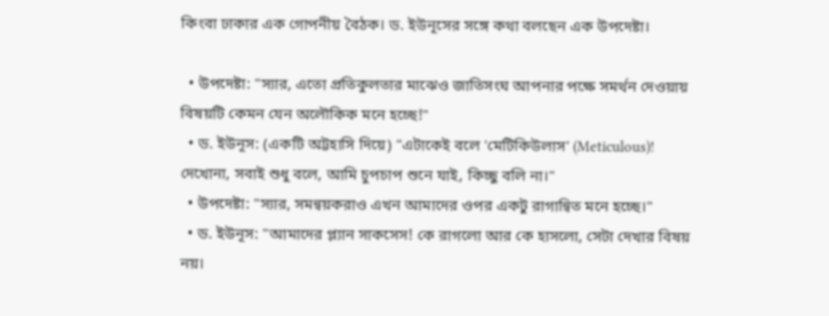কিংবা ঢাকার এক গোপনীয় বৈঠক। ড. ইউনূসের সঙ্গে কথা বলছেন এক উপদেষ্টা।

  • উপদেষ্টা: "স্যার, এতো প্রতিকুলতার মাঝেও জাতিসংঘ আপনার পক্ষে সমর্থন দেওয়ায় বিষয়টি কেমন যেন অলৌকিক মনে হচ্ছে!"
  • ড. ইউনূস: (একটি অট্টহাসি দিয়ে) "এটাকেই বলে 'মেটিকিউলাস' (Meticulous)! দেখোনা, সবাই শুধু বলে, আমি চুপচাপ শুনে যাই, কিচ্ছু বলি না।"
  • উপদেষ্টা: "স্যার, সমন্বয়করাও এখন আমাদের ওপর একটু রাগান্বিত মনে হচ্ছে।"
  • ড. ইউনূস: "আমাদের প্ল্যান সাকসেস! কে রাগলো আর কে হাসলো, সেটা দেখার বিষয় নয়।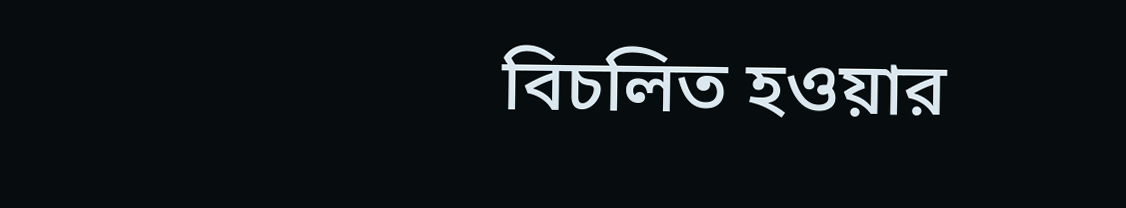বিচলিত হওয়ার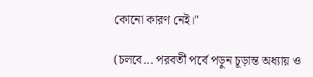কোনো কারণ নেই।"

(চলবে... পরবর্তী পর্বে পড়ুন চূড়ান্ত অধ্যায় ও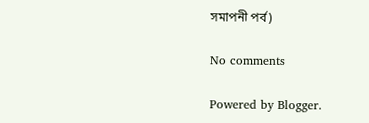সমাপনী পর্ব)

No comments

Powered by Blogger.